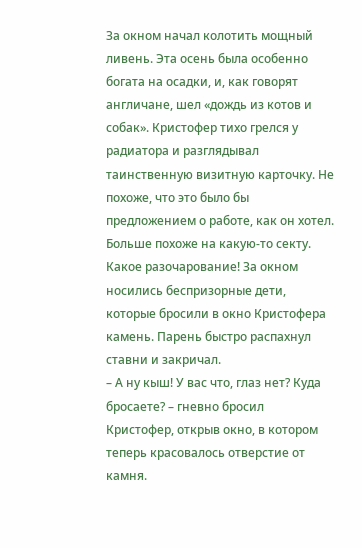За окном начал колотить мощный ливень. Эта осень была особенно богата на осадки, и, как говорят англичане, шел «дождь из котов и собак». Кристофер тихо грелся у радиатора и разглядывал таинственную визитную карточку. Не похоже, что это было бы предложением о работе, как он хотел. Больше похоже на какую-то секту. Какое разочарование! За окном носились беспризорные дети, которые бросили в окно Кристофера камень. Парень быстро распахнул ставни и закричал.
– А ну кыш! У вас что, глаз нет? Куда бросаете? – гневно бросил Кристофер, открыв окно, в котором теперь красовалось отверстие от камня.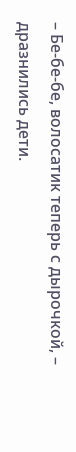– Бе-бе-бе, волосатик теперь с дырочкой, – дразнились дети.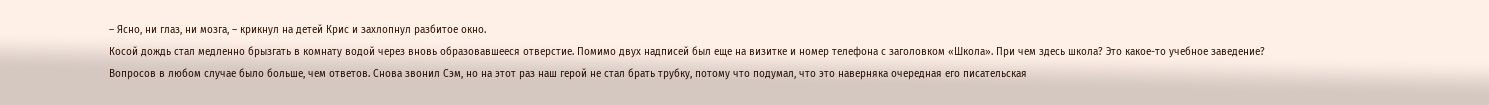– Ясно, ни глаз, ни мозга, – крикнул на детей Крис и захлопнул разбитое окно.
Косой дождь стал медленно брызгать в комнату водой через вновь образовавшееся отверстие. Помимо двух надписей был еще на визитке и номер телефона с заголовком «Школа». При чем здесь школа? Это какое-то учебное заведение? Вопросов в любом случае было больше, чем ответов. Снова звонил Сэм, но на этот раз наш герой не стал брать трубку, потому что подумал, что это наверняка очередная его писательская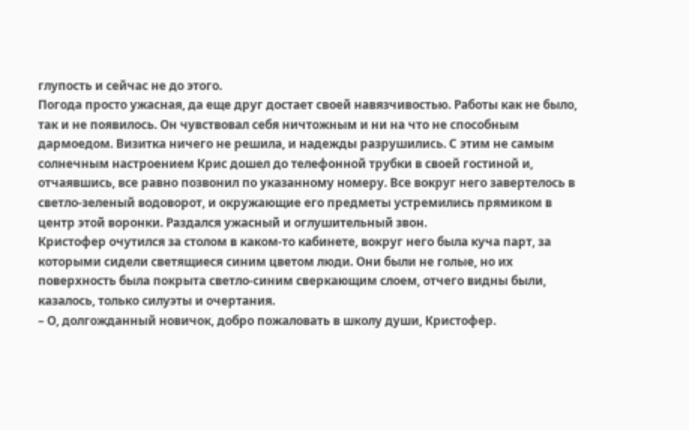глупость и сейчас не до этого.
Погода просто ужасная, да еще друг достает своей навязчивостью. Работы как не было, так и не появилось. Он чувствовал себя ничтожным и ни на что не способным дармоедом. Визитка ничего не решила, и надежды разрушились. С этим не самым солнечным настроением Крис дошел до телефонной трубки в своей гостиной и, отчаявшись, все равно позвонил по указанному номеру. Все вокруг него завертелось в светло-зеленый водоворот, и окружающие его предметы устремились прямиком в центр этой воронки. Раздался ужасный и оглушительный звон.
Кристофер очутился за столом в каком-то кабинете, вокруг него была куча парт, за которыми сидели светящиеся синим цветом люди. Они были не голые, но их поверхность была покрыта светло-синим сверкающим слоем, отчего видны были, казалось, только силуэты и очертания.
– О, долгожданный новичок, добро пожаловать в школу души, Кристофер.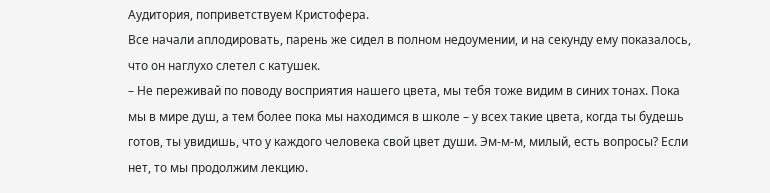Аудитория, поприветствуем Кристофера.
Все начали аплодировать, парень же сидел в полном недоумении, и на секунду ему показалось, что он наглухо слетел с катушек.
– Не переживай по поводу восприятия нашего цвета, мы тебя тоже видим в синих тонах. Пока мы в мире душ, а тем более пока мы находимся в школе – у всех такие цвета, когда ты будешь готов, ты увидишь, что у каждого человека свой цвет души. Эм-м-м, милый, есть вопросы? Если нет, то мы продолжим лекцию.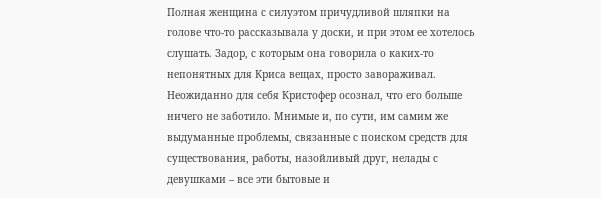Полная женщина с силуэтом причудливой шляпки на голове что-то рассказывала у доски, и при этом ее хотелось слушать. Задор, с которым она говорила о каких-то непонятных для Криса вещах, просто завораживал. Неожиданно для себя Кристофер осознал, что его больше ничего не заботило. Мнимые и, по сути, им самим же выдуманные проблемы, связанные с поиском средств для существования, работы, назойливый друг, нелады с девушками – все эти бытовые и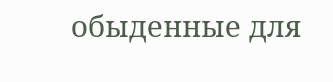обыденные для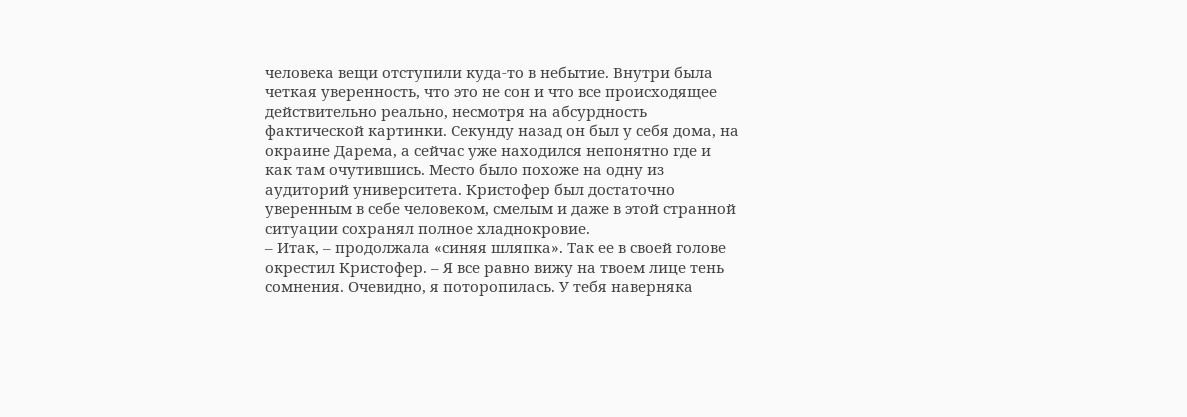человека вещи отступили куда-то в небытие. Внутри была четкая уверенность, что это не сон и что все происходящее действительно реально, несмотря на абсурдность фактической картинки. Секунду назад он был у себя дома, на окраине Дарема, а сейчас уже находился непонятно где и как там очутившись. Место было похоже на одну из аудиторий университета. Кристофер был достаточно уверенным в себе человеком, смелым и даже в этой странной ситуации сохранял полное хладнокровие.
– Итак, – продолжала «синяя шляпка». Так ее в своей голове окрестил Кристофер. – Я все равно вижу на твоем лице тень сомнения. Очевидно, я поторопилась. У тебя наверняка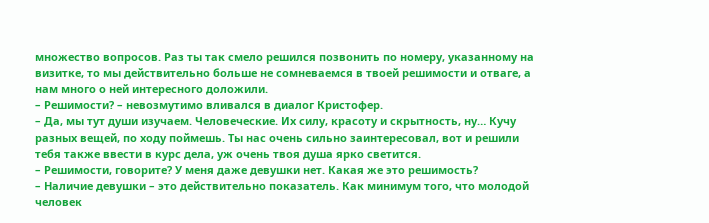множество вопросов. Раз ты так смело решился позвонить по номеру, указанному на визитке, то мы действительно больше не сомневаемся в твоей решимости и отваге, а нам много о ней интересного доложили.
– Решимости? – невозмутимо вливался в диалог Кристофер.
– Да, мы тут души изучаем. Человеческие. Их силу, красоту и скрытность, ну… Кучу разных вещей, по ходу поймешь. Ты нас очень сильно заинтересовал, вот и решили тебя также ввести в курс дела, уж очень твоя душа ярко светится.
– Решимости, говорите? У меня даже девушки нет. Какая же это решимость?
– Наличие девушки – это действительно показатель. Как минимум того, что молодой человек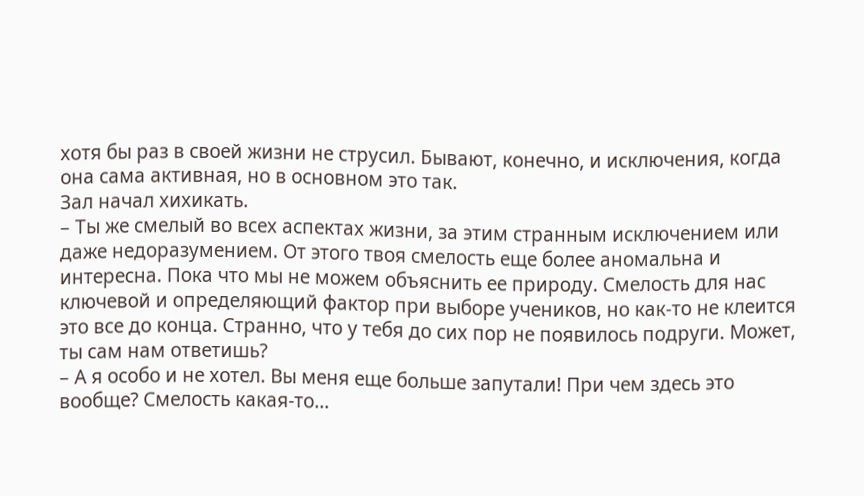хотя бы раз в своей жизни не струсил. Бывают, конечно, и исключения, когда она сама активная, но в основном это так.
Зал начал хихикать.
– Ты же смелый во всех аспектах жизни, за этим странным исключением или даже недоразумением. От этого твоя смелость еще более аномальна и интересна. Пока что мы не можем объяснить ее природу. Смелость для нас ключевой и определяющий фактор при выборе учеников, но как-то не клеится это все до конца. Странно, что у тебя до сих пор не появилось подруги. Может, ты сам нам ответишь?
– А я особо и не хотел. Вы меня еще больше запутали! При чем здесь это вообще? Смелость какая-то…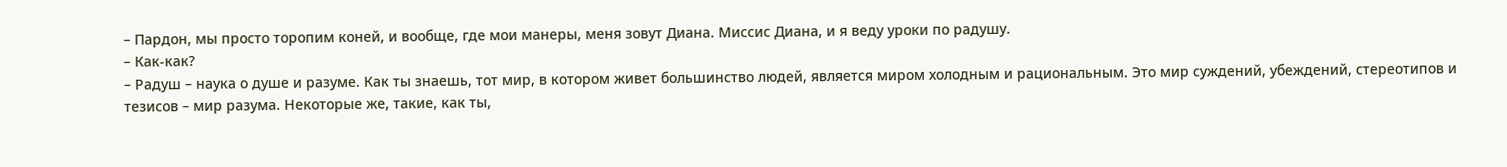– Пардон, мы просто торопим коней, и вообще, где мои манеры, меня зовут Диана. Миссис Диана, и я веду уроки по радушу.
– Как-как?
– Радуш – наука о душе и разуме. Как ты знаешь, тот мир, в котором живет большинство людей, является миром холодным и рациональным. Это мир суждений, убеждений, стереотипов и тезисов – мир разума. Некоторые же, такие, как ты,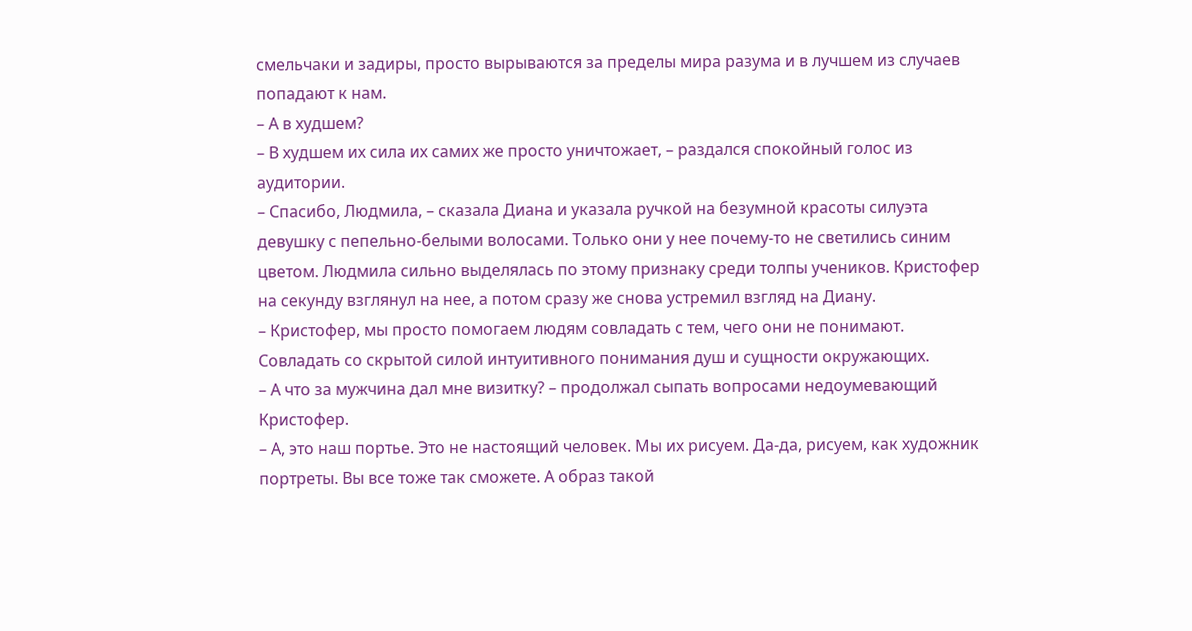смельчаки и задиры, просто вырываются за пределы мира разума и в лучшем из случаев попадают к нам.
– А в худшем?
– В худшем их сила их самих же просто уничтожает, – раздался спокойный голос из аудитории.
– Спасибо, Людмила, – сказала Диана и указала ручкой на безумной красоты силуэта девушку с пепельно-белыми волосами. Только они у нее почему-то не светились синим цветом. Людмила сильно выделялась по этому признаку среди толпы учеников. Кристофер на секунду взглянул на нее, а потом сразу же снова устремил взгляд на Диану.
– Кристофер, мы просто помогаем людям совладать с тем, чего они не понимают. Совладать со скрытой силой интуитивного понимания душ и сущности окружающих.
– А что за мужчина дал мне визитку? – продолжал сыпать вопросами недоумевающий Кристофер.
– А, это наш портье. Это не настоящий человек. Мы их рисуем. Да-да, рисуем, как художник портреты. Вы все тоже так сможете. А образ такой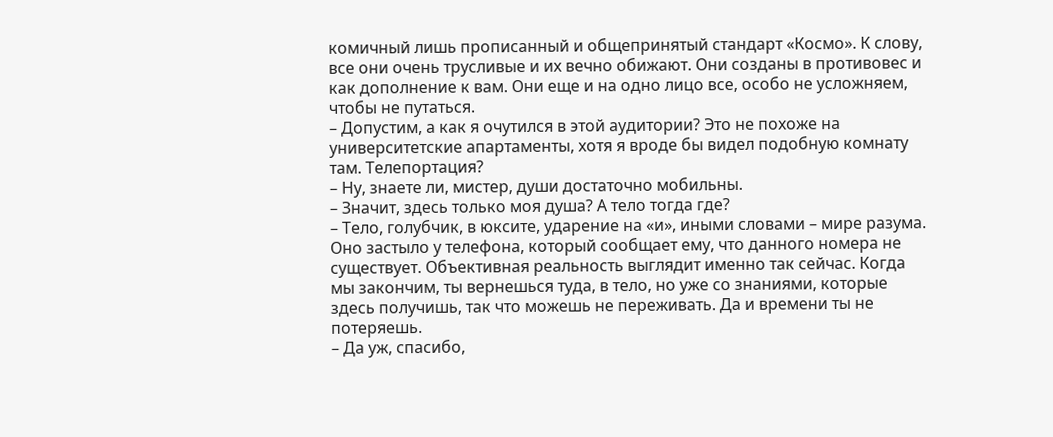комичный лишь прописанный и общепринятый стандарт «Космо». К слову, все они очень трусливые и их вечно обижают. Они созданы в противовес и как дополнение к вам. Они еще и на одно лицо все, особо не усложняем, чтобы не путаться.
– Допустим, а как я очутился в этой аудитории? Это не похоже на университетские апартаменты, хотя я вроде бы видел подобную комнату там. Телепортация?
– Ну, знаете ли, мистер, души достаточно мобильны.
– Значит, здесь только моя душа? А тело тогда где?
– Тело, голубчик, в юксите, ударение на «и», иными словами – мире разума. Оно застыло у телефона, который сообщает ему, что данного номера не существует. Объективная реальность выглядит именно так сейчас. Когда мы закончим, ты вернешься туда, в тело, но уже со знаниями, которые здесь получишь, так что можешь не переживать. Да и времени ты не потеряешь.
– Да уж, спасибо,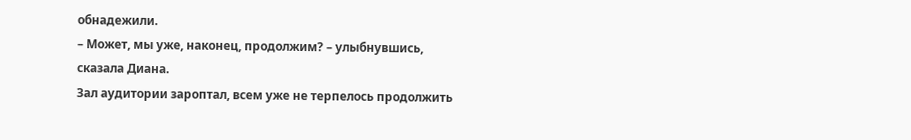обнадежили.
– Может, мы уже, наконец, продолжим? – улыбнувшись, сказала Диана.
Зал аудитории зароптал, всем уже не терпелось продолжить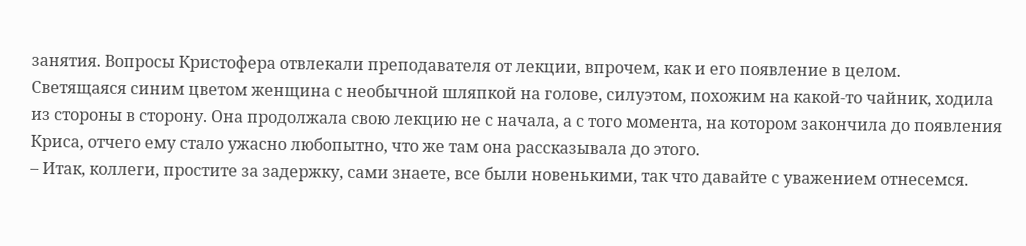занятия. Вопросы Кристофера отвлекали преподавателя от лекции, впрочем, как и его появление в целом.
Светящаяся синим цветом женщина с необычной шляпкой на голове, силуэтом, похожим на какой-то чайник, ходила из стороны в сторону. Она продолжала свою лекцию не с начала, а с того момента, на котором закончила до появления Криса, отчего ему стало ужасно любопытно, что же там она рассказывала до этого.
– Итак, коллеги, простите за задержку, сами знаете, все были новенькими, так что давайте с уважением отнесемся.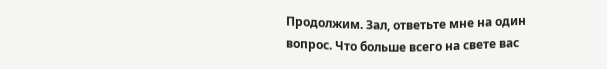Продолжим. Зал, ответьте мне на один вопрос. Что больше всего на свете вас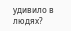удивило в людях?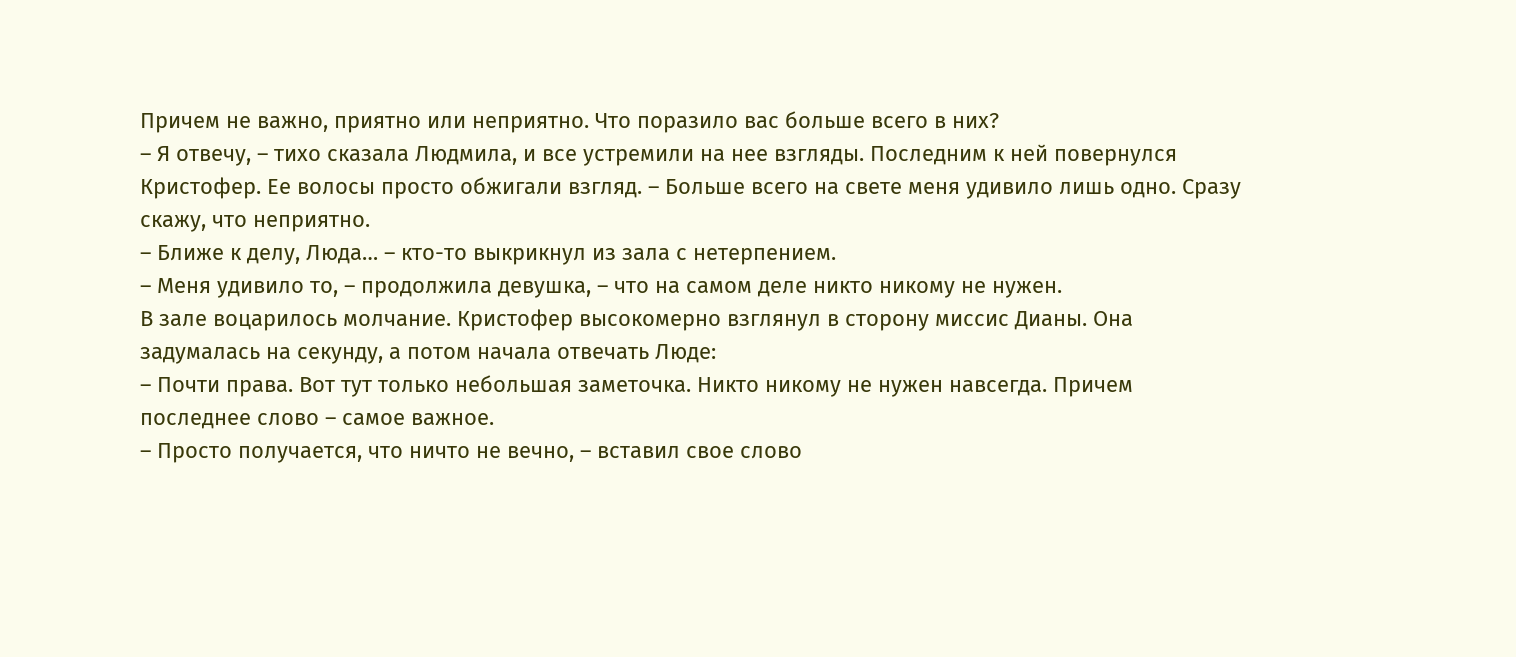Причем не важно, приятно или неприятно. Что поразило вас больше всего в них?
– Я отвечу, – тихо сказала Людмила, и все устремили на нее взгляды. Последним к ней повернулся Кристофер. Ее волосы просто обжигали взгляд. – Больше всего на свете меня удивило лишь одно. Сразу скажу, что неприятно.
– Ближе к делу, Люда… – кто-то выкрикнул из зала с нетерпением.
– Меня удивило то, – продолжила девушка, – что на самом деле никто никому не нужен.
В зале воцарилось молчание. Кристофер высокомерно взглянул в сторону миссис Дианы. Она задумалась на секунду, а потом начала отвечать Люде:
– Почти права. Вот тут только небольшая заметочка. Никто никому не нужен навсегда. Причем последнее слово – самое важное.
– Просто получается, что ничто не вечно, – вставил свое слово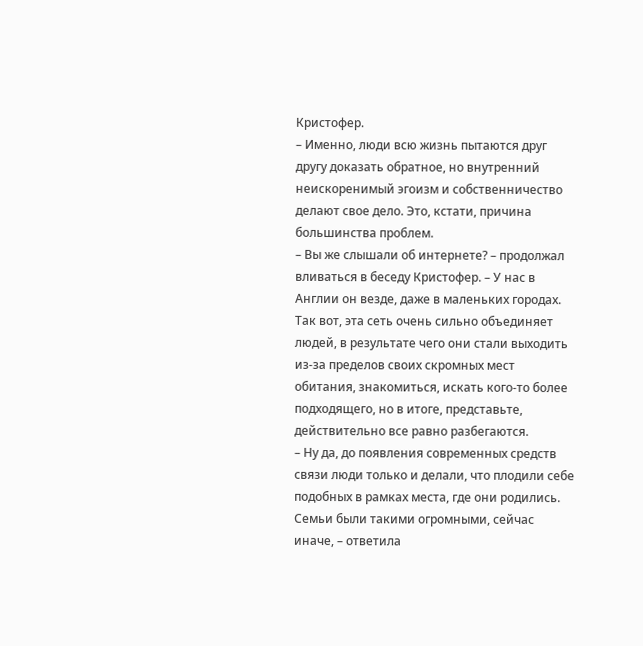Кристофер.
– Именно, люди всю жизнь пытаются друг другу доказать обратное, но внутренний неискоренимый эгоизм и собственничество делают свое дело. Это, кстати, причина большинства проблем.
– Вы же слышали об интернете? – продолжал вливаться в беседу Кристофер. – У нас в Англии он везде, даже в маленьких городах. Так вот, эта сеть очень сильно объединяет людей, в результате чего они стали выходить из-за пределов своих скромных мест обитания, знакомиться, искать кого-то более подходящего, но в итоге, представьте, действительно все равно разбегаются.
– Ну да, до появления современных средств связи люди только и делали, что плодили себе подобных в рамках места, где они родились. Семьи были такими огромными, сейчас иначе, – ответила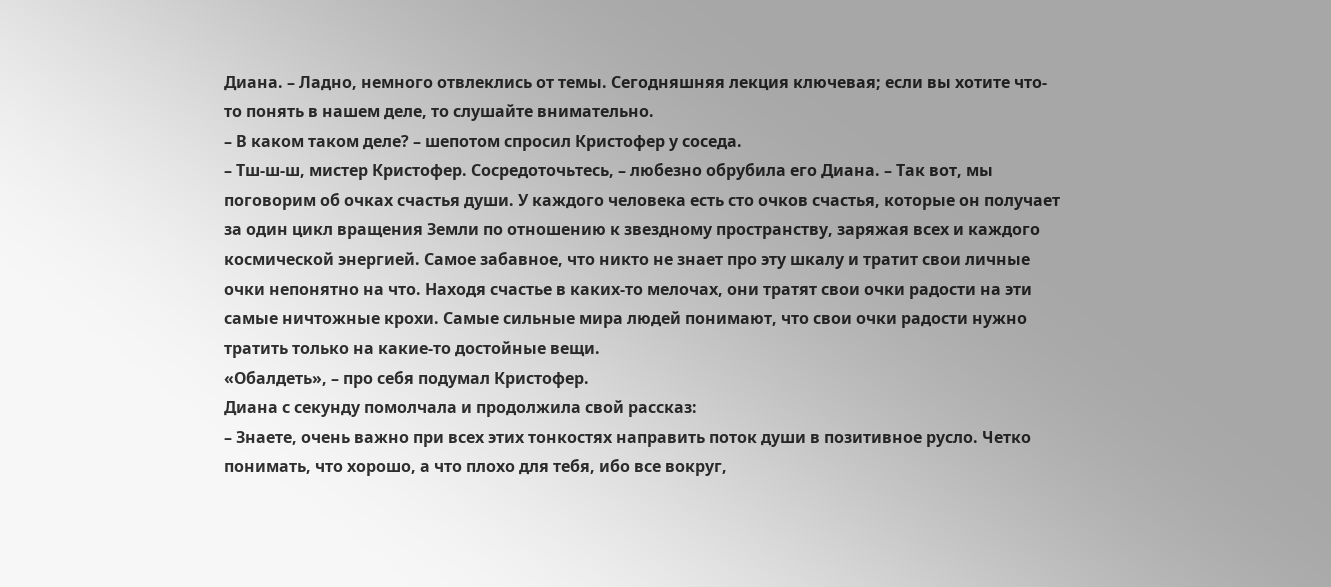Диана. – Ладно, немного отвлеклись от темы. Сегодняшняя лекция ключевая; если вы хотите что-то понять в нашем деле, то слушайте внимательно.
– В каком таком деле? – шепотом спросил Кристофер у соседа.
– Тш-ш-ш, мистер Кристофер. Сосредоточьтесь, – любезно обрубила его Диана. – Так вот, мы поговорим об очках счастья души. У каждого человека есть сто очков счастья, которые он получает за один цикл вращения Земли по отношению к звездному пространству, заряжая всех и каждого космической энергией. Самое забавное, что никто не знает про эту шкалу и тратит свои личные очки непонятно на что. Находя счастье в каких-то мелочах, они тратят свои очки радости на эти самые ничтожные крохи. Самые сильные мира людей понимают, что свои очки радости нужно тратить только на какие-то достойные вещи.
«Обалдеть», – про себя подумал Кристофер.
Диана с секунду помолчала и продолжила свой рассказ:
– Знаете, очень важно при всех этих тонкостях направить поток души в позитивное русло. Четко понимать, что хорошо, а что плохо для тебя, ибо все вокруг,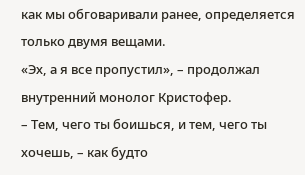как мы обговаривали ранее, определяется только двумя вещами.
«Эх, а я все пропустил», – продолжал внутренний монолог Кристофер.
– Тем, чего ты боишься, и тем, чего ты хочешь, – как будто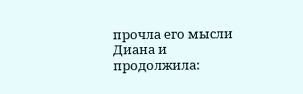прочла его мысли Диана и продолжила: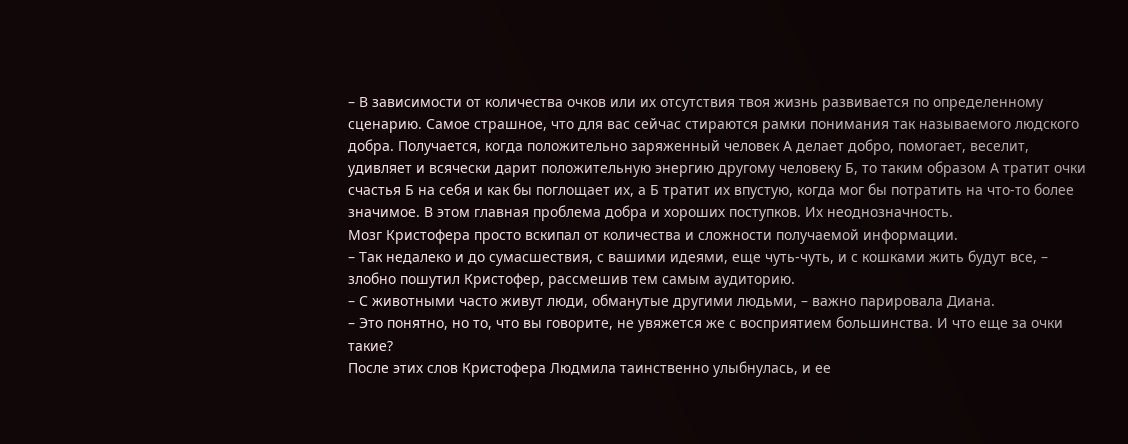– В зависимости от количества очков или их отсутствия твоя жизнь развивается по определенному сценарию. Самое страшное, что для вас сейчас стираются рамки понимания так называемого людского добра. Получается, когда положительно заряженный человек А делает добро, помогает, веселит, удивляет и всячески дарит положительную энергию другому человеку Б, то таким образом А тратит очки счастья Б на себя и как бы поглощает их, а Б тратит их впустую, когда мог бы потратить на что-то более значимое. В этом главная проблема добра и хороших поступков. Их неоднозначность.
Мозг Кристофера просто вскипал от количества и сложности получаемой информации.
– Так недалеко и до сумасшествия, с вашими идеями, еще чуть-чуть, и с кошками жить будут все, – злобно пошутил Кристофер, рассмешив тем самым аудиторию.
– С животными часто живут люди, обманутые другими людьми, – важно парировала Диана.
– Это понятно, но то, что вы говорите, не увяжется же с восприятием большинства. И что еще за очки такие?
После этих слов Кристофера Людмила таинственно улыбнулась, и ее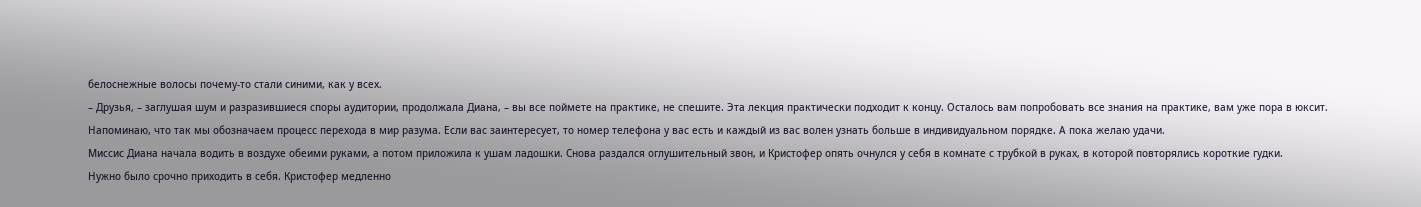белоснежные волосы почему-то стали синими, как у всех.
– Друзья, – заглушая шум и разразившиеся споры аудитории, продолжала Диана, – вы все поймете на практике, не спешите. Эта лекция практически подходит к концу. Осталось вам попробовать все знания на практике, вам уже пора в юксит. Напоминаю, что так мы обозначаем процесс перехода в мир разума. Если вас заинтересует, то номер телефона у вас есть и каждый из вас волен узнать больше в индивидуальном порядке. А пока желаю удачи.
Миссис Диана начала водить в воздухе обеими руками, а потом приложила к ушам ладошки. Снова раздался оглушительный звон, и Кристофер опять очнулся у себя в комнате с трубкой в руках, в которой повторялись короткие гудки.
Нужно было срочно приходить в себя. Кристофер медленно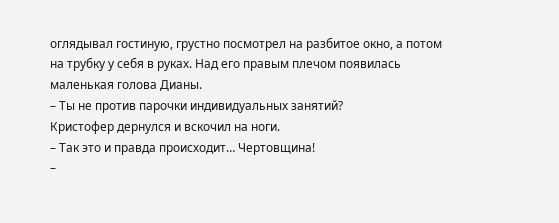оглядывал гостиную, грустно посмотрел на разбитое окно, а потом на трубку у себя в руках. Над его правым плечом появилась маленькая голова Дианы.
– Ты не против парочки индивидуальных занятий?
Кристофер дернулся и вскочил на ноги.
– Так это и правда происходит… Чертовщина!
–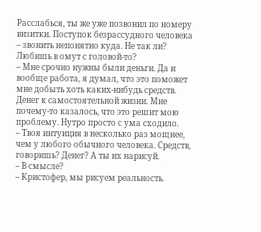Расслабься, ты же уже позвонил по номеру визитки. Поступок безрассудного человека – звонить непонятно куда. Не так ли? Любишь в омут с головой-то?
– Мне срочно нужны были деньги. Да и вообще работа, я думал, что это поможет мне добыть хоть каких-нибудь средств. Денег к самостоятельной жизни. Мне почему-то казалось, что это решит мою проблему. Нутро просто с ума сходило.
– Твоя интуиция в несколько раз мощнее, чем у любого обычного человека. Средств, говоришь? Денег? А ты их нарисуй.
– В смысле?
– Кристофер, мы рисуем реальность.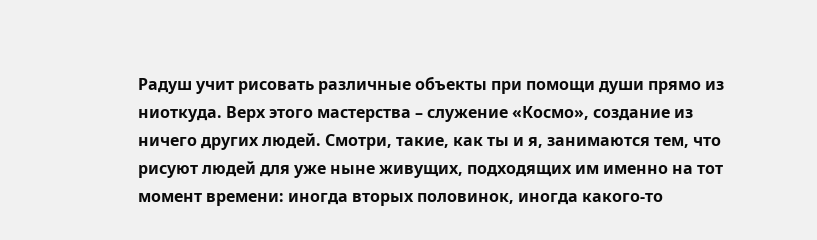Радуш учит рисовать различные объекты при помощи души прямо из ниоткуда. Верх этого мастерства – служение «Космо», создание из ничего других людей. Смотри, такие, как ты и я, занимаются тем, что рисуют людей для уже ныне живущих, подходящих им именно на тот момент времени: иногда вторых половинок, иногда какого-то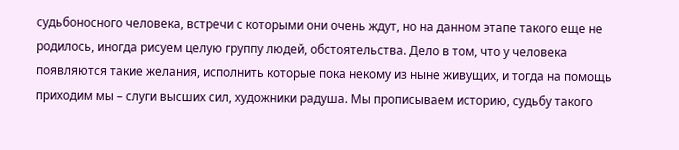судьбоносного человека, встречи с которыми они очень ждут, но на данном этапе такого еще не родилось, иногда рисуем целую группу людей, обстоятельства. Дело в том, что у человека появляются такие желания, исполнить которые пока некому из ныне живущих, и тогда на помощь приходим мы – слуги высших сил, художники радуша. Мы прописываем историю, судьбу такого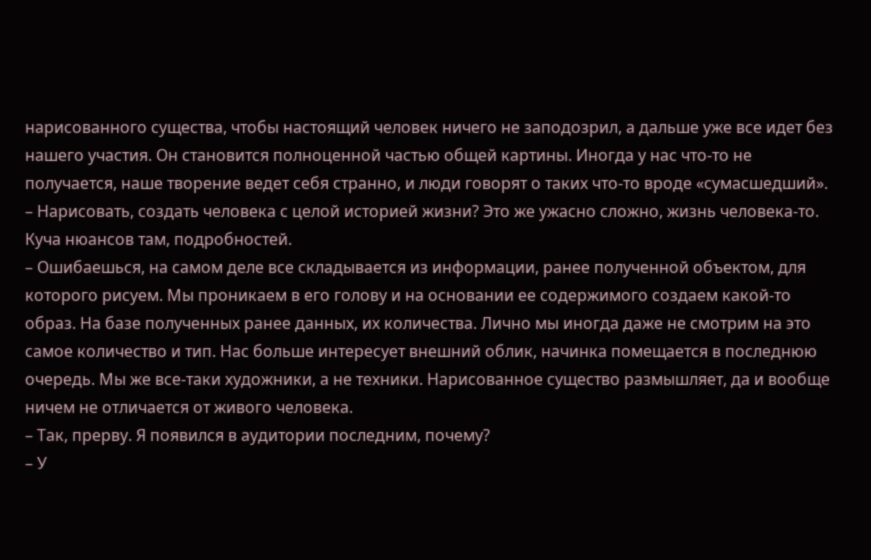нарисованного существа, чтобы настоящий человек ничего не заподозрил, а дальше уже все идет без нашего участия. Он становится полноценной частью общей картины. Иногда у нас что-то не получается, наше творение ведет себя странно, и люди говорят о таких что-то вроде «сумасшедший».
– Нарисовать, создать человека с целой историей жизни? Это же ужасно сложно, жизнь человека-то. Куча нюансов там, подробностей.
– Ошибаешься, на самом деле все складывается из информации, ранее полученной объектом, для которого рисуем. Мы проникаем в его голову и на основании ее содержимого создаем какой-то образ. На базе полученных ранее данных, их количества. Лично мы иногда даже не смотрим на это самое количество и тип. Нас больше интересует внешний облик, начинка помещается в последнюю очередь. Мы же все-таки художники, а не техники. Нарисованное существо размышляет, да и вообще ничем не отличается от живого человека.
– Так, прерву. Я появился в аудитории последним, почему?
– У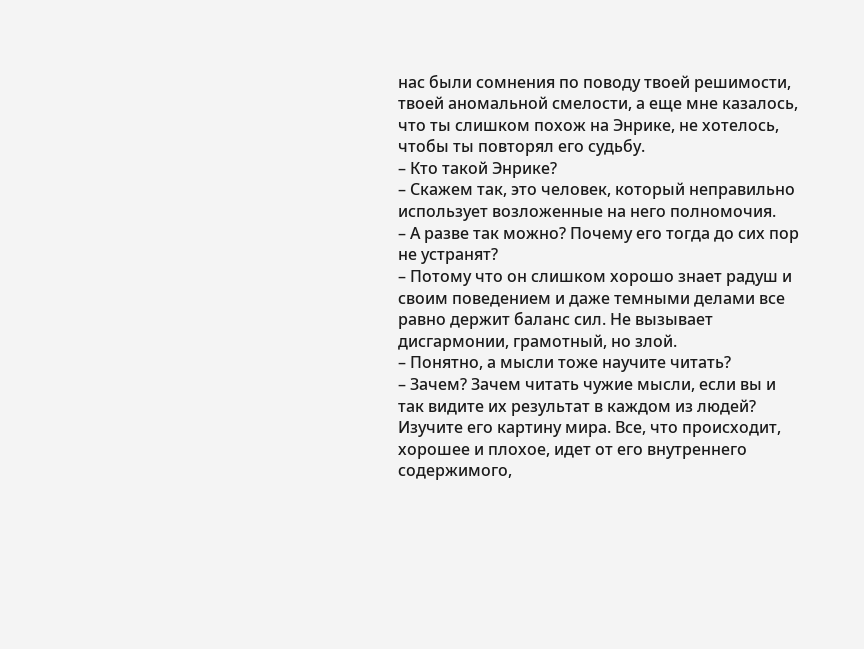нас были сомнения по поводу твоей решимости, твоей аномальной смелости, а еще мне казалось, что ты слишком похож на Энрике, не хотелось, чтобы ты повторял его судьбу.
– Кто такой Энрике?
– Скажем так, это человек, который неправильно использует возложенные на него полномочия.
– А разве так можно? Почему его тогда до сих пор не устранят?
– Потому что он слишком хорошо знает радуш и своим поведением и даже темными делами все равно держит баланс сил. Не вызывает дисгармонии, грамотный, но злой.
– Понятно, а мысли тоже научите читать?
– Зачем? Зачем читать чужие мысли, если вы и так видите их результат в каждом из людей? Изучите его картину мира. Все, что происходит, хорошее и плохое, идет от его внутреннего содержимого,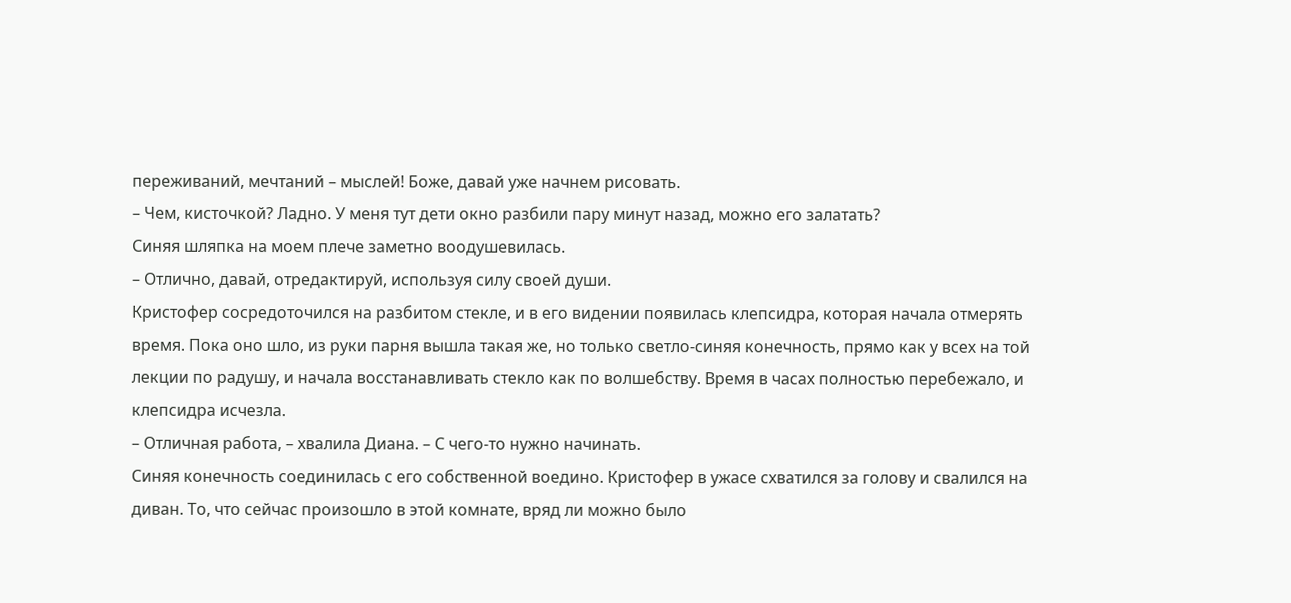переживаний, мечтаний – мыслей! Боже, давай уже начнем рисовать.
– Чем, кисточкой? Ладно. У меня тут дети окно разбили пару минут назад, можно его залатать?
Синяя шляпка на моем плече заметно воодушевилась.
– Отлично, давай, отредактируй, используя силу своей души.
Кристофер сосредоточился на разбитом стекле, и в его видении появилась клепсидра, которая начала отмерять время. Пока оно шло, из руки парня вышла такая же, но только светло-синяя конечность, прямо как у всех на той лекции по радушу, и начала восстанавливать стекло как по волшебству. Время в часах полностью перебежало, и клепсидра исчезла.
– Отличная работа, – хвалила Диана. – С чего-то нужно начинать.
Синяя конечность соединилась с его собственной воедино. Кристофер в ужасе схватился за голову и свалился на диван. То, что сейчас произошло в этой комнате, вряд ли можно было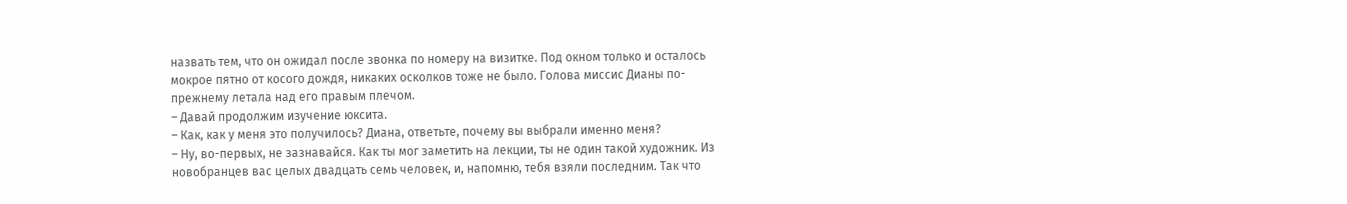назвать тем, что он ожидал после звонка по номеру на визитке. Под окном только и осталось мокрое пятно от косого дождя, никаких осколков тоже не было. Голова миссис Дианы по-прежнему летала над его правым плечом.
– Давай продолжим изучение юксита.
– Как, как у меня это получилось? Диана, ответьте, почему вы выбрали именно меня?
– Ну, во-первых, не зазнавайся. Как ты мог заметить на лекции, ты не один такой художник. Из новобранцев вас целых двадцать семь человек, и, напомню, тебя взяли последним. Так что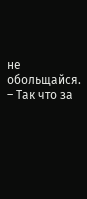не обольщайся.
– Так что за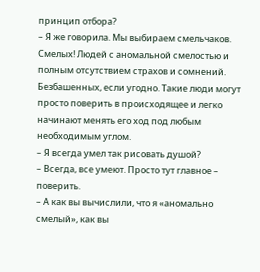принцип отбора?
– Я же говорила. Мы выбираем смельчаков. Смелых! Людей с аномальной смелостью и полным отсутствием страхов и сомнений. Безбашенных, если угодно. Такие люди могут просто поверить в происходящее и легко начинают менять его ход под любым необходимым углом.
– Я всегда умел так рисовать душой?
– Всегда, все умеют. Просто тут главное – поверить.
– А как вы вычислили, что я «аномально смелый», как вы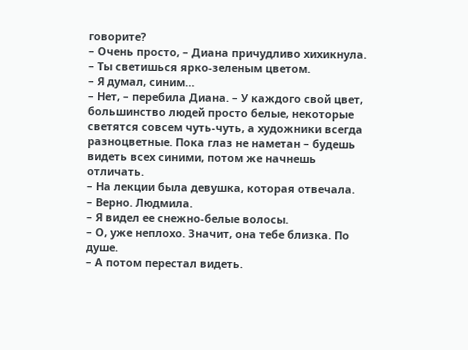говорите?
– Очень просто, – Диана причудливо хихикнула. – Ты светишься ярко-зеленым цветом.
– Я думал, синим…
– Нет, – перебила Диана. – У каждого свой цвет, большинство людей просто белые, некоторые светятся совсем чуть-чуть, а художники всегда разноцветные. Пока глаз не наметан – будешь видеть всех синими, потом же начнешь отличать.
– На лекции была девушка, которая отвечала.
– Верно. Людмила.
– Я видел ее снежно-белые волосы.
– О, уже неплохо. Значит, она тебе близка. По душе.
– А потом перестал видеть.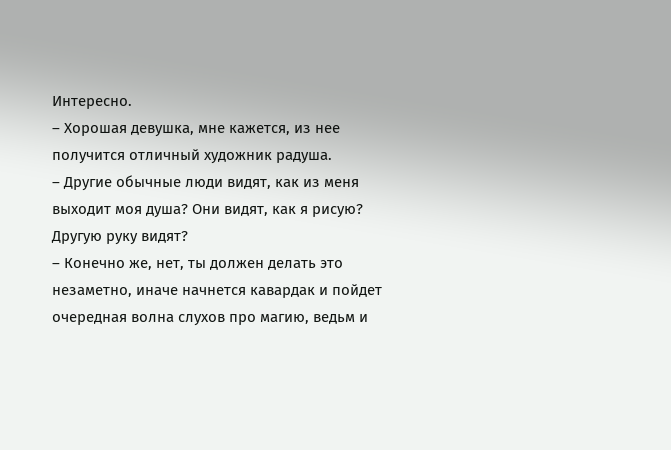Интересно.
– Хорошая девушка, мне кажется, из нее получится отличный художник радуша.
– Другие обычные люди видят, как из меня выходит моя душа? Они видят, как я рисую? Другую руку видят?
– Конечно же, нет, ты должен делать это незаметно, иначе начнется кавардак и пойдет очередная волна слухов про магию, ведьм и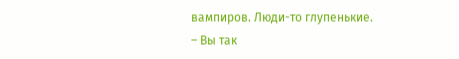вампиров. Люди-то глупенькие.
– Вы так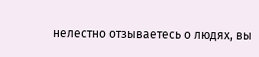нелестно отзываетесь о людях, вы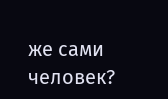же сами человек?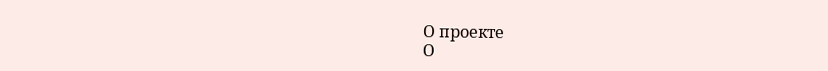О проекте
О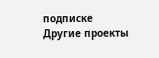подписке
Другие проекты